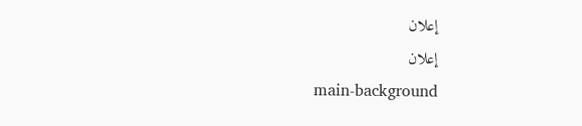إعلان
إعلان
main-background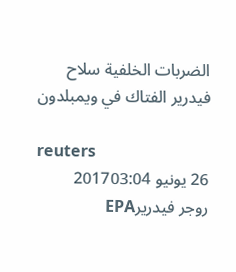الضربات الخلفية سلاح فيدرير الفتاك في ويمبلدون

reuters
26 يونيو 201703:04
روجر فيدريرEPA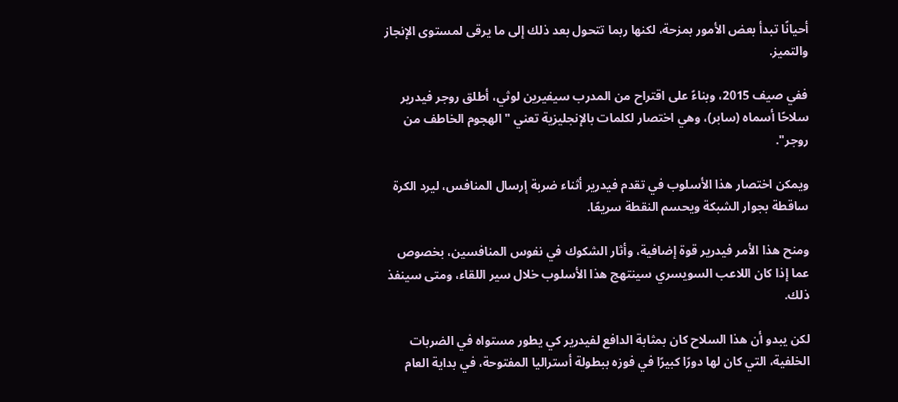أحيانًا تبدأ بعض الأمور بمزحة، لكنها ربما تتحول بعد ذلك إلى ما يرقى لمستوى الإنجاز والتميز.

ففي صيف 2015، وبناءً على اقتراح من المدرب سيفيرين لوثي، أطلق روجر فيدرير سلاحًا أسماه (سابر)، وهي اختصار لكلمات بالإنجليزية تعني "الهجوم الخاطف من روجر".

ويمكن اختصار هذا الأسلوب في تقدم فيدرير أثناء ضربة إرسال المنافس، ليرد الكرة ساقطة بجوار الشبكة ويحسم النقطة سريعًا.

ومنح هذا الأمر فيدرير قوة إضافية، وأثار الشكوك في نفوس المنافسين، بخصوص عما إذا كان اللاعب السويسري سينتهج هذا الأسلوب خلال سير اللقاء، ومتى سينفذ ذلك.

لكن يبدو أن هذا السلاح كان بمثابة الدافع لفيدرير كي يطور مستواه في الضربات الخلفية، التي كان لها دورًا كبيرًا في فوزه ببطولة أستراليا المفتوحة، في بداية العام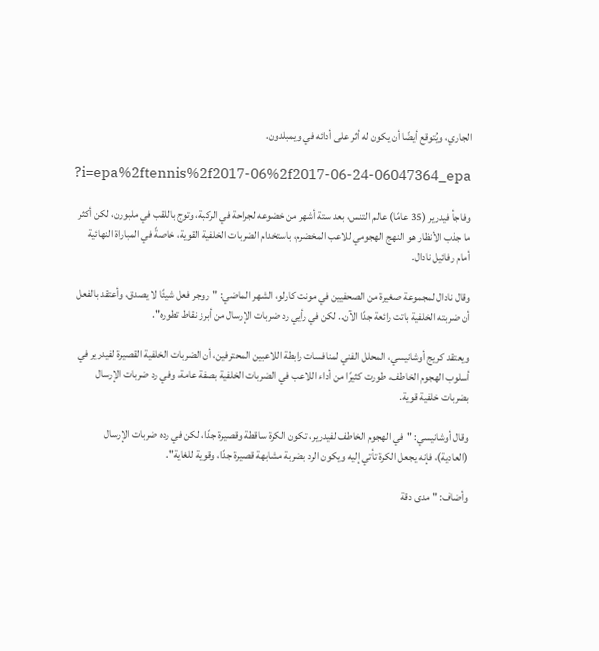الجاري، ويُتوقع أيضًا أن يكون له أثر على أدائه في ويمبلدون.

?i=epa%2ftennis%2f2017-06%2f2017-06-24-06047364_epa

وفاجأ فيدرير (35 عامًا) عالم التنس، بعد ستة أشهر من خضوعه لجراحة في الركبة، وتوج باللقب في ملبورن، لكن أكثر ما جذب الأنظار هو النهج الهجومي للاعب المخضرم، باستخدام الضربات الخلفية القوية، خاصةً في المباراة النهائية أمام رفائيل نادال.

وقال نادال لمجموعة صغيرة من الصحفيين في مونت كارلو، الشهر الماضي: "روجر فعل شيئًا لا يصدق، وأعتقد بالفعل أن ضربته الخلفية باتت رائعة جدًا الآن.. لكن في رأيي رد ضربات الإرسال من أبرز نقاط تطوره".

ويعتقد كريج أوشانيسي، المحلل الفني لمنافسات رابطة اللاعبين المحترفين، أن الضربات الخلفية القصيرة لفيدرير في أسلوب الهجوم الخاطف، طورت كثيرًا من أداء اللاعب في الضربات الخلفية بصفة عامة، وفي رد ضربات الإرسال بضربات خلفية قوية.

وقال أوشانيسي: "في الهجوم الخاطف لفيدرير، تكون الكرة ساقطة وقصيرة جدًا، لكن في رده ضربات الإرسال (العادية)، فإنه يجعل الكرة تأتي إليه ويكون الرد بضربة مشابهة قصيرة جدًا، وقوية للغاية".

وأضاف: "مدى دقة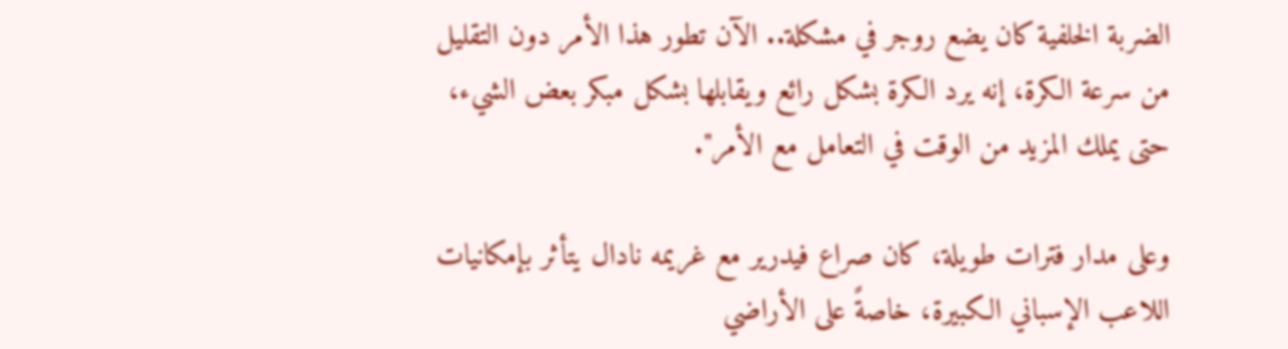الضربة الخلفية كان يضع روجر في مشكلة.. الآن تطور هذا الأمر دون التقليل من سرعة الكرة، إنه يرد الكرة بشكل رائع ويقابلها بشكل مبكر بعض الشيء، حتى يملك المزيد من الوقت في التعامل مع الأمر".

وعلى مدار فترات طويلة، كان صراع فيدرير مع غريمه نادال يتأثر بإمكانيات اللاعب الإسباني الكبيرة، خاصةً على الأراضي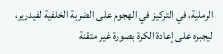الرملية، في التركيز في الهجوم على الضربة الخلفية لفيدرير، ليجبره على إعادة الكرة بصورة غير متقنة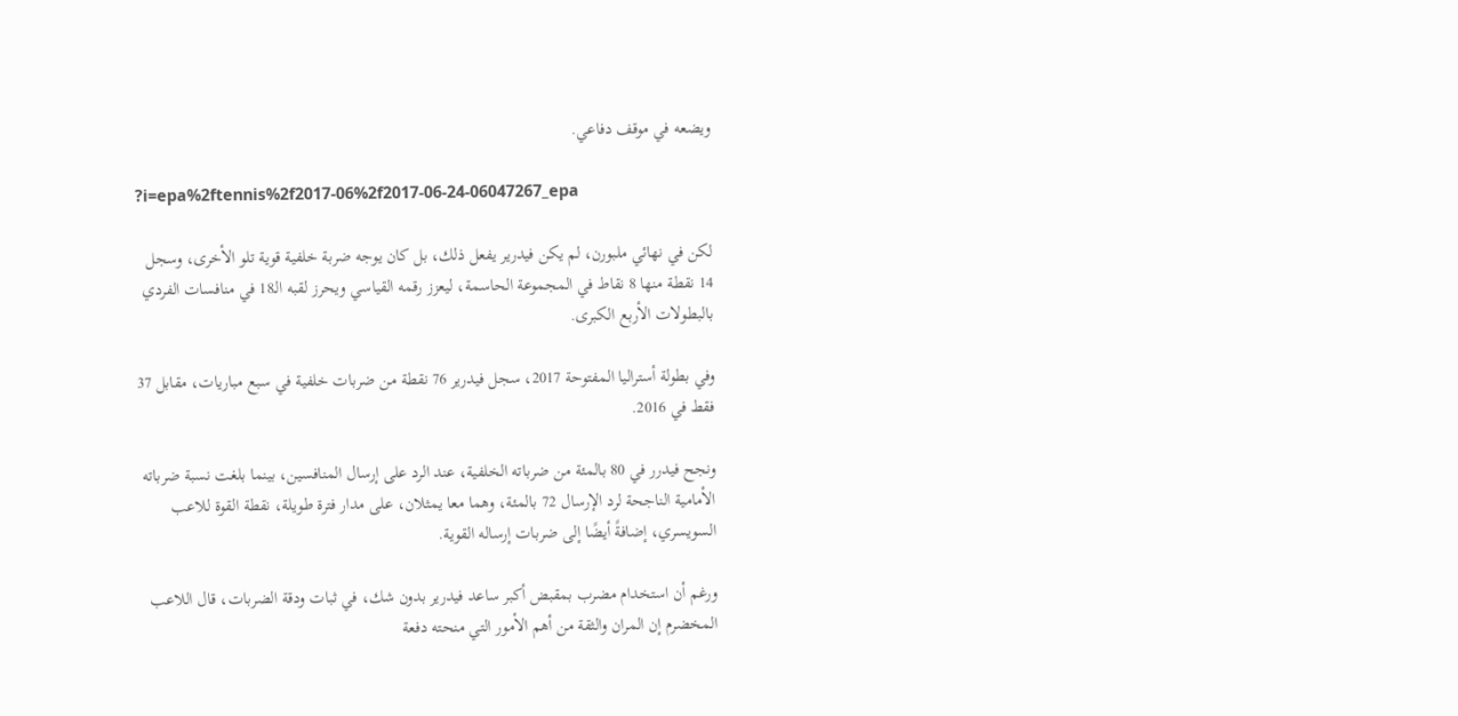ويضعه في موقف دفاعي.

?i=epa%2ftennis%2f2017-06%2f2017-06-24-06047267_epa

لكن في نهائي ملبورن، لم يكن فيدرير يفعل ذلك، بل كان يوجه ضربة خلفية قوية تلو الأخرى، وسجل 14 نقطة منها 8 نقاط في المجموعة الحاسمة، ليعزز رقمه القياسي ويحرز لقبه الـ18 في منافسات الفردي بالبطولات الأربع الكبرى.

وفي بطولة أستراليا المفتوحة 2017، سجل فيدرير 76 نقطة من ضربات خلفية في سبع مباريات، مقابل 37 فقط في 2016.

ونجح فيدرر في 80 بالمئة من ضرباته الخلفية، عند الرد على إرسال المنافسين، بينما بلغت نسبة ضرباته الأمامية الناجحة لرد الإرسال 72 بالمئة، وهما معا يمثلان، على مدار فترة طويلة، نقطة القوة للاعب السويسري، إضافةً أيضًا إلى ضربات إرساله القوية.

ورغم أن استخدام مضرب بمقبض أكبر ساعد فيدرير بدون شك، في ثبات ودقة الضربات، قال اللاعب المخضرم إن المران والثقة من أهم الأمور التي منحته دفعة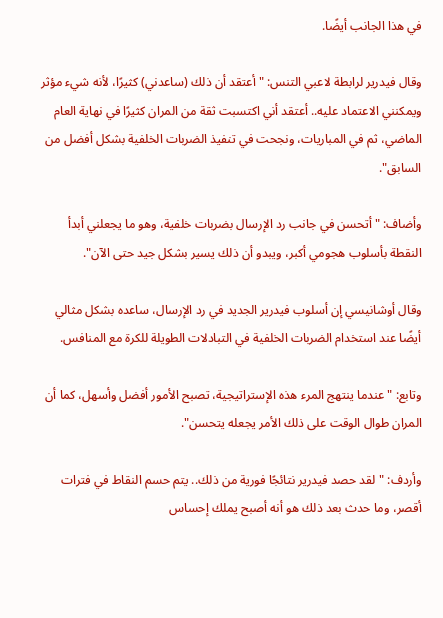في هذا الجانب أيضًا.

وقال فيدرير لرابطة لاعبي التنس: "أعتقد أن ذلك (ساعدني) كثيرًا، لأنه شيء مؤثر ويمكنني الاعتماد عليه.. أعتقد أني اكتسبت ثقة من المران كثيرًا في نهاية العام الماضي، ثم في المباريات، ونجحت في تنفيذ الضربات الخلفية بشكل أفضل من السابق".

وأضاف: "أتحسن في جانب رد الإرسال بضربات خلفية، وهو ما يجعلني أبدأ النقطة بأسلوب هجومي أكبر، ويبدو أن ذلك يسير بشكل جيد حتى الآن".

وقال أوشانيسي إن أسلوب فيدرير الجديد في رد الإرسال، ساعده بشكل مثالي أيضًا عند استخدام الضربات الخلفية في التبادلات الطويلة للكرة مع المنافس.

وتابع: "عندما ينتهج المرء هذه الإستراتيجية، تصبح الأمور أفضل وأسهل، كما أن المران طوال الوقت على ذلك الأمر يجعله يتحسن".

وأردف: "لقد حصد فيدرير نتائجًا فورية من ذلك.. يتم حسم النقاط في فترات أقصر، وما حدث بعد ذلك هو أنه أصبح يملك إحساس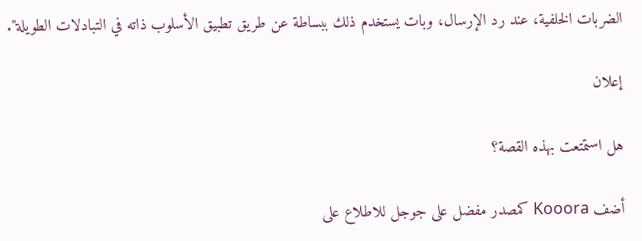الضربات الخلفية، عند رد الإرسال، وبات يستخدم ذلك ببساطة عن طريق تطبيق الأسلوب ذاته في التبادلات الطويلة".

إعلان

هل استمتعت بهذه القصة؟

أضف Kooora كمصدر مفضل على جوجل للاطلاع على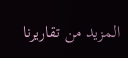المزيد من تقاريرنا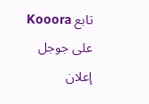تابع Kooora على جوجل
إعلان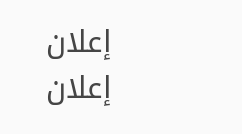إعلان
إعلان